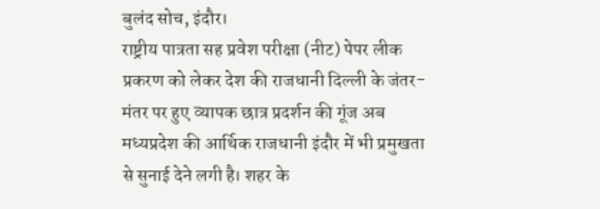बुलंद सोच, इंदौर।
राष्ट्रीय पात्रता सह प्रवेश परीक्षा (नीट) पेपर लीक प्रकरण को लेकर देश की राजधानी दिल्ली के जंतर-मंतर पर हुए व्यापक छात्र प्रदर्शन की गूंज अब मध्यप्रदेश की आर्थिक राजधानी इंदौर में भी प्रमुखता से सुनाई देने लगी है। शहर के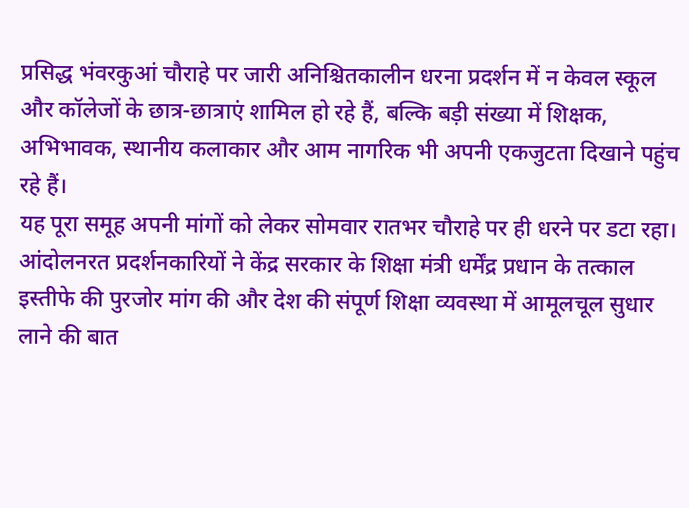प्रसिद्ध भंवरकुआं चौराहे पर जारी अनिश्चितकालीन धरना प्रदर्शन में न केवल स्कूल और कॉलेजों के छात्र-छात्राएं शामिल हो रहे हैं, बल्कि बड़ी संख्या में शिक्षक, अभिभावक, स्थानीय कलाकार और आम नागरिक भी अपनी एकजुटता दिखाने पहुंच रहे हैं।
यह पूरा समूह अपनी मांगों को लेकर सोमवार रातभर चौराहे पर ही धरने पर डटा रहा। आंदोलनरत प्रदर्शनकारियों ने केंद्र सरकार के शिक्षा मंत्री धर्मेंद्र प्रधान के तत्काल इस्तीफे की पुरजोर मांग की और देश की संपूर्ण शिक्षा व्यवस्था में आमूलचूल सुधार लाने की बात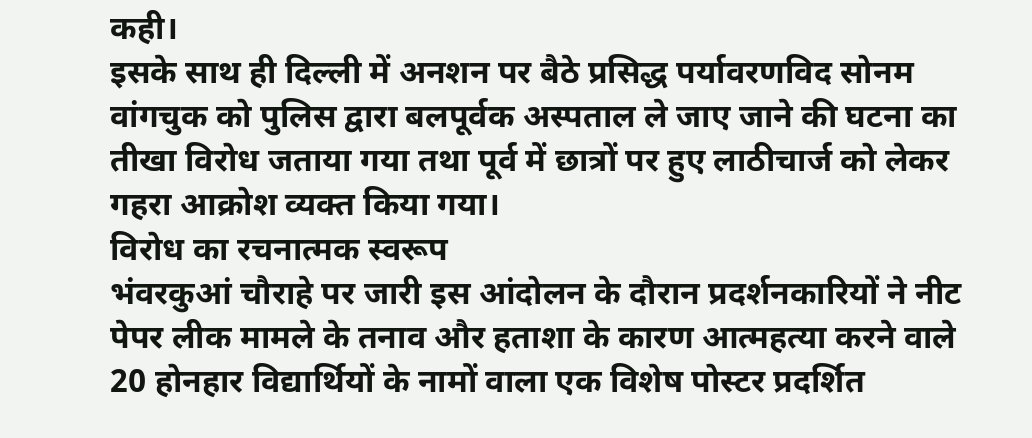कही।
इसके साथ ही दिल्ली में अनशन पर बैठे प्रसिद्ध पर्यावरणविद सोनम वांगचुक को पुलिस द्वारा बलपूर्वक अस्पताल ले जाए जाने की घटना का तीखा विरोध जताया गया तथा पूर्व में छात्रों पर हुए लाठीचार्ज को लेकर गहरा आक्रोश व्यक्त किया गया।
विरोध का रचनात्मक स्वरूप
भंवरकुआं चौराहे पर जारी इस आंदोलन के दौरान प्रदर्शनकारियों ने नीट पेपर लीक मामले के तनाव और हताशा के कारण आत्महत्या करने वाले 20 होनहार विद्यार्थियों के नामों वाला एक विशेष पोस्टर प्रदर्शित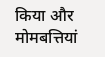किया और मोमबत्तियां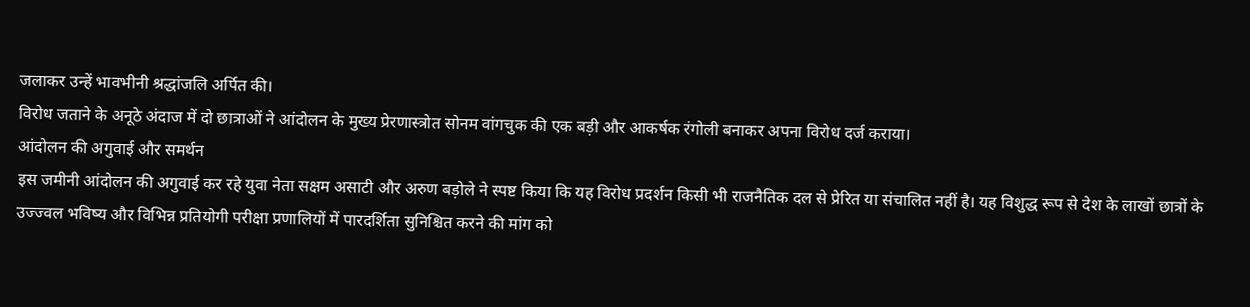जलाकर उन्हें भावभीनी श्रद्धांजलि अर्पित की।
विरोध जताने के अनूठे अंदाज में दो छात्राओं ने आंदोलन के मुख्य प्रेरणास्त्रोत सोनम वांगचुक की एक बड़ी और आकर्षक रंगोली बनाकर अपना विरोध दर्ज कराया।
आंदोलन की अगुवाई और समर्थन
इस जमीनी आंदोलन की अगुवाई कर रहे युवा नेता सक्षम असाटी और अरुण बड़ोले ने स्पष्ट किया कि यह विरोध प्रदर्शन किसी भी राजनैतिक दल से प्रेरित या संचालित नहीं है। यह विशुद्ध रूप से देश के लाखों छात्रों के उज्ज्वल भविष्य और विभिन्न प्रतियोगी परीक्षा प्रणालियों में पारदर्शिता सुनिश्चित करने की मांग को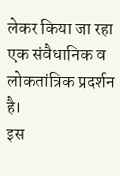लेकर किया जा रहा एक संवैधानिक व लोकतांत्रिक प्रदर्शन है।
इस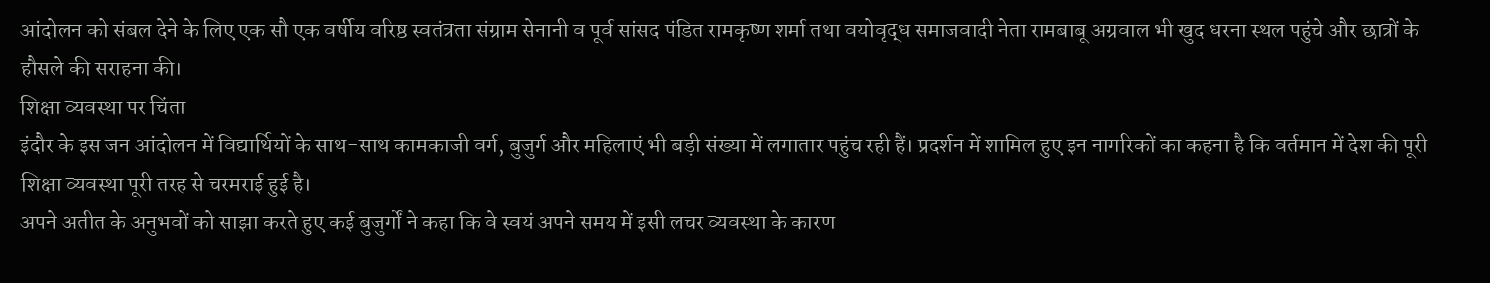आंदोलन को संबल देने के लिए एक सौ एक वर्षीय वरिष्ठ स्वतंत्रता संग्राम सेनानी व पूर्व सांसद पंडित रामकृष्ण शर्मा तथा वयोवृद्ध समाजवादी नेता रामबाबू अग्रवाल भी खुद धरना स्थल पहुंचे और छात्रों के हौसले की सराहना की।
शिक्षा व्यवस्था पर चिंता
इंदौर के इस जन आंदोलन में विद्यार्थियों के साथ-साथ कामकाजी वर्ग, बुजुर्ग और महिलाएं भी बड़ी संख्या में लगातार पहुंच रही हैं। प्रदर्शन में शामिल हुए इन नागरिकों का कहना है कि वर्तमान में देश की पूरी शिक्षा व्यवस्था पूरी तरह से चरमराई हुई है।
अपने अतीत के अनुभवों को साझा करते हुए कई बुजुर्गों ने कहा कि वे स्वयं अपने समय में इसी लचर व्यवस्था के कारण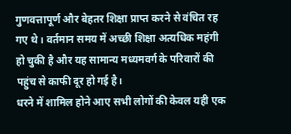गुणवत्तापूर्ण और बेहतर शिक्षा प्राप्त करने से वंचित रह गए थे। वर्तमान समय में अच्छी शिक्षा अत्यधिक महंगी हो चुकी है और यह सामान्य मध्यमवर्ग के परिवारों की पहुंच से काफी दूर हो गई है।
धरने में शामिल होने आए सभी लोगों की केवल यही एक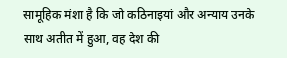सामूहिक मंशा है कि जो कठिनाइयां और अन्याय उनके साथ अतीत में हुआ, वह देश की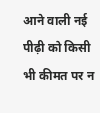आने वाली नई पीढ़ी को किसी भी कीमत पर न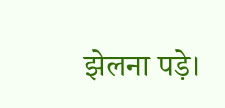झेलना पड़े।